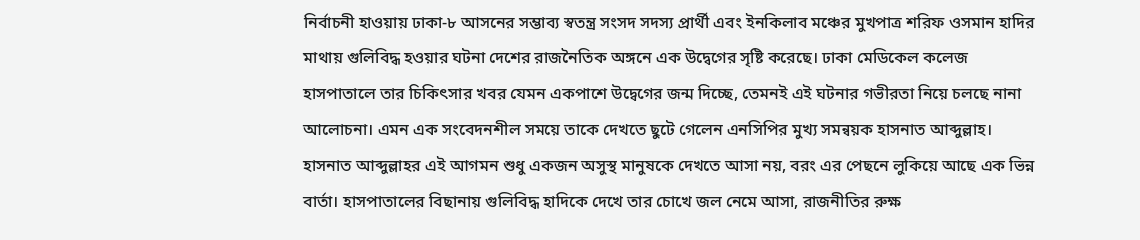নির্বাচনী হাওয়ায় ঢাকা-৮ আসনের সম্ভাব্য স্বতন্ত্র সংসদ সদস্য প্রার্থী এবং ইনকিলাব মঞ্চের মুখপাত্র শরিফ ওসমান হাদির মাথায় গুলিবিদ্ধ হওয়ার ঘটনা দেশের রাজনৈতিক অঙ্গনে এক উদ্বেগের সৃষ্টি করেছে। ঢাকা মেডিকেল কলেজ হাসপাতালে তার চিকিৎসার খবর যেমন একপাশে উদ্বেগের জন্ম দিচ্ছে, তেমনই এই ঘটনার গভীরতা নিয়ে চলছে নানা আলোচনা। এমন এক সংবেদনশীল সময়ে তাকে দেখতে ছুটে গেলেন এনসিপির মুখ্য সমন্বয়ক হাসনাত আব্দুল্লাহ।
হাসনাত আব্দুল্লাহর এই আগমন শুধু একজন অসুস্থ মানুষকে দেখতে আসা নয়, বরং এর পেছনে লুকিয়ে আছে এক ভিন্ন বার্তা। হাসপাতালের বিছানায় গুলিবিদ্ধ হাদিকে দেখে তার চোখে জল নেমে আসা, রাজনীতির রুক্ষ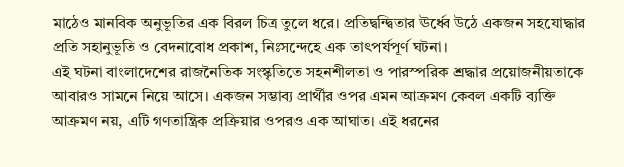মাঠেও মানবিক অনুভূতির এক বিরল চিত্র তুলে ধরে। প্রতিদ্বন্দ্বিতার ঊর্ধ্বে উঠে একজন সহযোদ্ধার প্রতি সহানুভূতি ও বেদনাবোধ প্রকাশ, নিঃসন্দেহে এক তাৎপর্যপূর্ণ ঘটনা।
এই ঘটনা বাংলাদেশের রাজনৈতিক সংস্কৃতিতে সহনশীলতা ও পারস্পরিক শ্রদ্ধার প্রয়োজনীয়তাকে আবারও সামনে নিয়ে আসে। একজন সম্ভাব্য প্রার্থীর ওপর এমন আক্রমণ কেবল একটি ব্যক্তি আক্রমণ নয়, এটি গণতান্ত্রিক প্রক্রিয়ার ওপরও এক আঘাত। এই ধরনের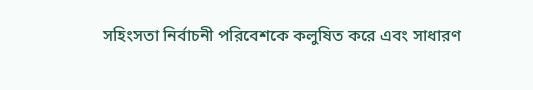সহিংসতা নির্বাচনী পরিবেশকে কলুষিত করে এবং সাধারণ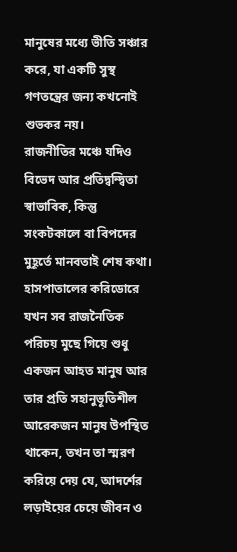মানুষের মধ্যে ভীতি সঞ্চার করে, যা একটি সুস্থ গণতন্ত্রের জন্য কখনোই শুভকর নয়।
রাজনীতির মঞ্চে যদিও বিভেদ আর প্রতিদ্বন্দ্বিতা স্বাভাবিক, কিন্তু সংকটকালে বা বিপদের মুহূর্তে মানবতাই শেষ কথা। হাসপাতালের করিডোরে যখন সব রাজনৈতিক পরিচয় মুছে গিয়ে শুধু একজন আহত মানুষ আর তার প্রতি সহানুভূতিশীল আরেকজন মানুষ উপস্থিত থাকেন, তখন তা স্মরণ করিয়ে দেয় যে, আদর্শের লড়াইয়ের চেয়ে জীবন ও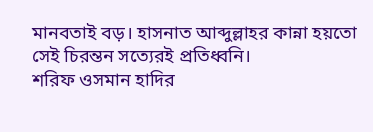মানবতাই বড়। হাসনাত আব্দুল্লাহর কান্না হয়তো সেই চিরন্তন সত্যেরই প্রতিধ্বনি।
শরিফ ওসমান হাদির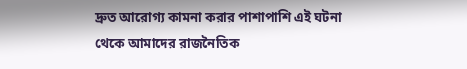দ্রুত আরোগ্য কামনা করার পাশাপাশি এই ঘটনা থেকে আমাদের রাজনৈতিক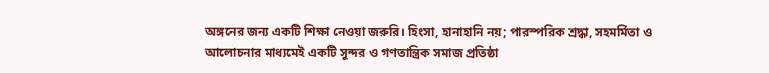অঙ্গনের জন্য একটি শিক্ষা নেওয়া জরুরি। হিংসা, হানাহানি নয়; পারস্পরিক শ্রদ্ধা, সহমর্মিতা ও আলোচনার মাধ্যমেই একটি সুন্দর ও গণতান্ত্রিক সমাজ প্রতিষ্ঠা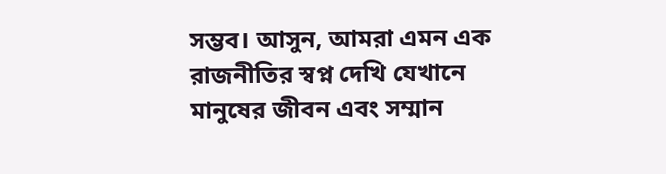সম্ভব। আসুন, আমরা এমন এক রাজনীতির স্বপ্ন দেখি যেখানে মানুষের জীবন এবং সম্মান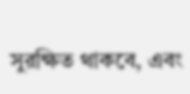সুরক্ষিত থাকবে, এবং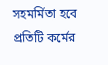সহমর্মিতা হবে প্রতিটি কর্মের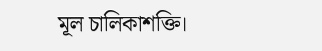মূল চালিকাশক্তি।